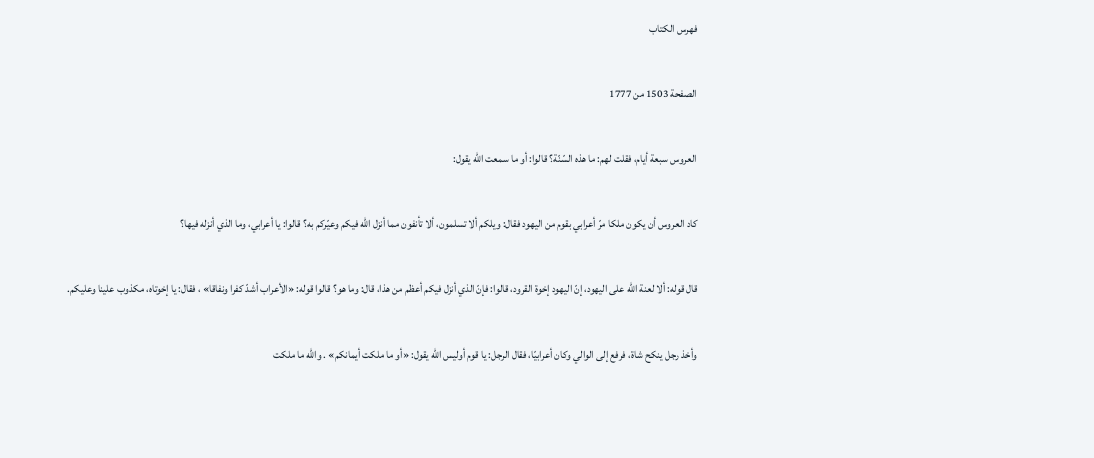فهرس الكتاب

الصفحة 1503 من 1777

العروس سبعة أيام، فقلت لهم: ما هذه السّنّة؟ قالوا: أو ما سمعت الله يقول:

كاد العروس أن يكون ملكا مرّ أعرابي بقوم من اليهود فقال: ويلكم ألا تسلمون، ألا تأنفون مما أنزل الله فيكم وعيّركم به؟ قالوا: يا أعرابي، وما الذي أنزله فيها؟

قال قوله: ألا لعنة الله على اليهود، إنّ اليهود إخوة القرود، قالوا: فإنّ الذي أنزل فيكم أعظم من هذا، قال: وما هو؟ قالوا قوله: «الأعراب أشدّ كفرا ونفاقا» ، فقال: يا إخوتاه، مكذوب علينا وعليكم.

وأخذ رجل ينكح شاة، فرفع إلى الوالي وكان أعرابيّا، فقال الرجل: يا قوم أوليس الله يقول: «أو ما ملكت أيمانكم» . والله ما ملكت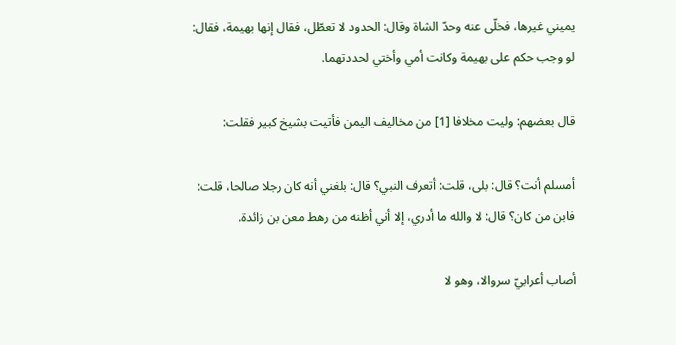يميني غيرها، فخلّى عنه وحدّ الشاة وقال: الحدود لا تعطّل، فقال إنها بهيمة، فقال: لو وجب حكم على بهيمة وكانت أمي وأختي لحددتهما.

قال بعضهم: وليت مخلافا [1] من مخاليف اليمن فأتيت بشيخ كبير فقلت:

أمسلم أنت؟ قال: بلى، قلت: أتعرف النبي؟ قال: بلغني أنه كان رجلا صالحا، قلت: فابن من كان؟ قال: لا والله ما أدري، إلا أني أظنه من رهط معن بن زائدة.

أصاب أعرابيّ سروالا، وهو لا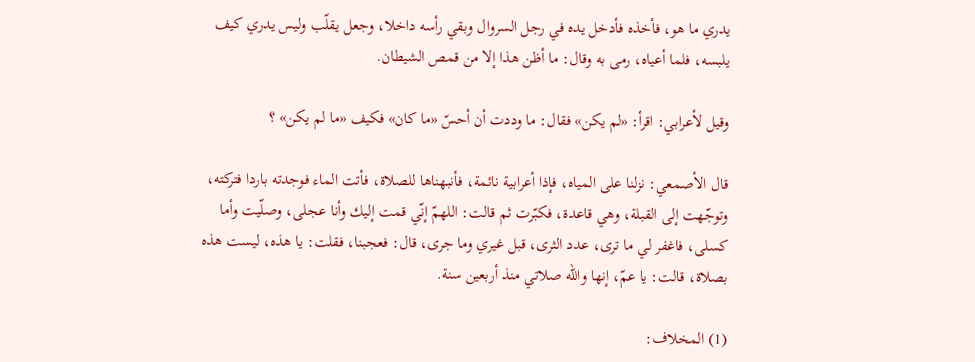يدري ما هو، فأخذه فأدخل يده في رجل السروال وبقي رأسه داخلا، وجعل يقلّب وليس يدري كيف يلبسه، فلما أعياه، رمى به وقال: ما أظن هذا إلا من قمص الشيطان.

وقيل لأعرابي: اقرأ: «لم يكن» فقال: ما وددت أن أحسّ «ما كان» فكيف «ما لم يكن» ؟

قال الأصمعي: نزلنا على المياه، فإذا أعرابية نائمة، فأنبهناها للصلاة، فأتت الماء فوجدته باردا فتركته، وتوجّهت إلى القبلة، وهي قاعدة، فكبّرت ثم قالت: اللهمّ إنّي قمت إليك وأنا عجلى، وصلّيت وأما كسلى، فاغفر لي ما ترى، عدد الثرى، قبل غيري وما جرى، قال: فعجبنا، فقلت: يا هذه، ليست هذه بصلاة، قالت: يا عمّ، إنها والله صلاتي منذ أربعين سنة.

(1) المخلاف: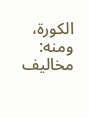الكورة، ومنه: مخاليف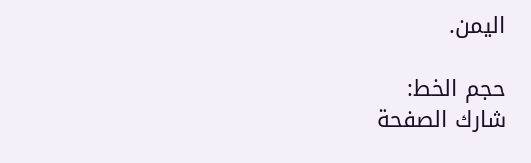اليمن.

حجم الخط:
شارك الصفحة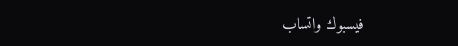فيسبوك واتساب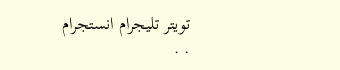تويتر تليجرام انستجرام
. .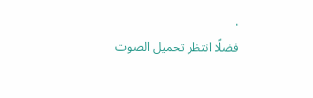.
فضلًا انتظر تحميل الصوت